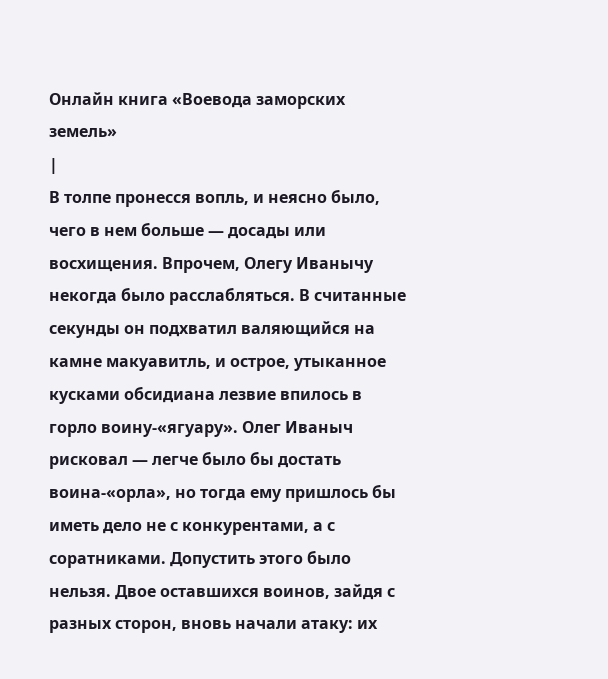Онлайн книга «Воевода заморских земель»
|
В толпе пронесся вопль, и неясно было, чего в нем больше — досады или восхищения. Впрочем, Олегу Иванычу некогда было расслабляться. В считанные секунды он подхватил валяющийся на камне макуавитль, и острое, утыканное кусками обсидиана лезвие впилось в горло воину-«ягуару». Олег Иваныч рисковал — легче было бы достать воина-«орла», но тогда ему пришлось бы иметь дело не с конкурентами, а с соратниками. Допустить этого было нельзя. Двое оставшихся воинов, зайдя с разных сторон, вновь начали атаку: их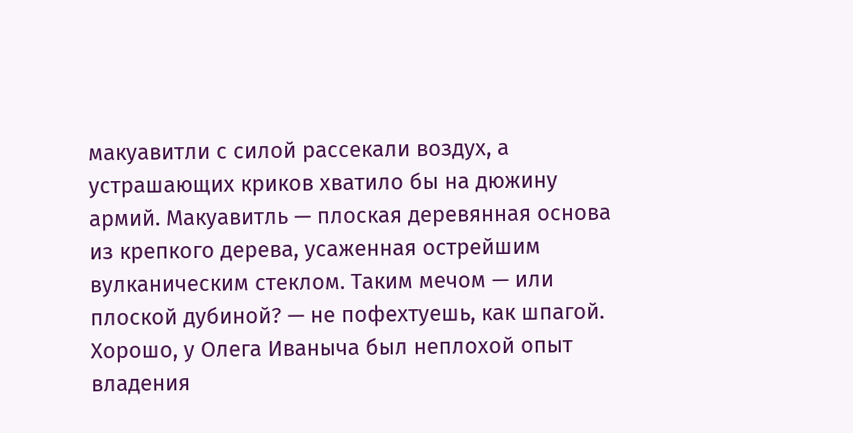макуавитли с силой рассекали воздух, а устрашающих криков хватило бы на дюжину армий. Макуавитль — плоская деревянная основа из крепкого дерева, усаженная острейшим вулканическим стеклом. Таким мечом — или плоской дубиной? — не пофехтуешь, как шпагой. Хорошо, у Олега Иваныча был неплохой опыт владения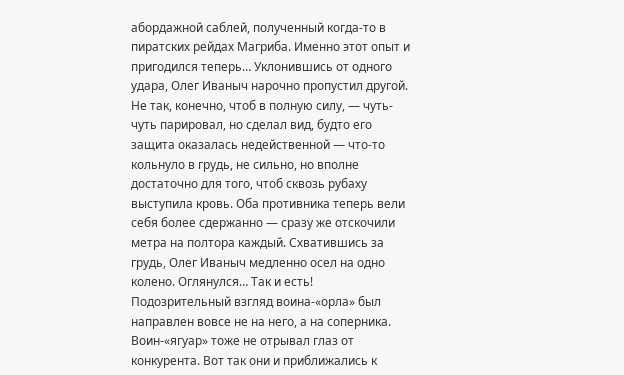абордажной саблей, полученный когда-то в пиратских рейдах Магриба. Именно этот опыт и пригодился теперь… Уклонившись от одного удара, Олег Иваныч нарочно пропустил другой. Не так, конечно, чтоб в полную силу, — чуть-чуть парировал, но сделал вид, будто его защита оказалась недейственной — что-то кольнуло в грудь, не сильно, но вполне достаточно для того, чтоб сквозь рубаху выступила кровь. Оба противника теперь вели себя более сдержанно — сразу же отскочили метра на полтора каждый. Схватившись за грудь, Олег Иваныч медленно осел на одно колено. Оглянулся… Так и есть! Подозрительный взгляд воина-«орла» был направлен вовсе не на него, а на соперника. Воин-«ягуар» тоже не отрывал глаз от конкурента. Вот так они и приближались к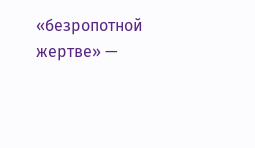«безропотной жертве» —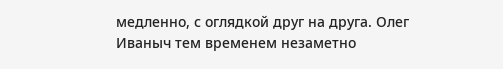медленно, с оглядкой друг на друга. Олег Иваныч тем временем незаметно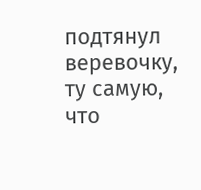подтянул веревочку, ту самую, что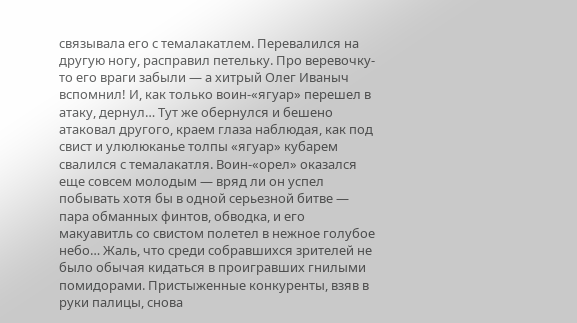связывала его с темалакатлем. Перевалился на другую ногу, расправил петельку. Про веревочку-то его враги забыли — а хитрый Олег Иваныч вспомнил! И, как только воин-«ягуар» перешел в атаку, дернул… Тут же обернулся и бешено атаковал другого, краем глаза наблюдая, как под свист и улюлюканье толпы «ягуар» кубарем свалился с темалакатля. Воин-«орел» оказался еще совсем молодым — вряд ли он успел побывать хотя бы в одной серьезной битве — пара обманных финтов, обводка, и его макуавитль со свистом полетел в нежное голубое небо… Жаль, что среди собравшихся зрителей не было обычая кидаться в проигравших гнилыми помидорами. Пристыженные конкуренты, взяв в руки палицы, снова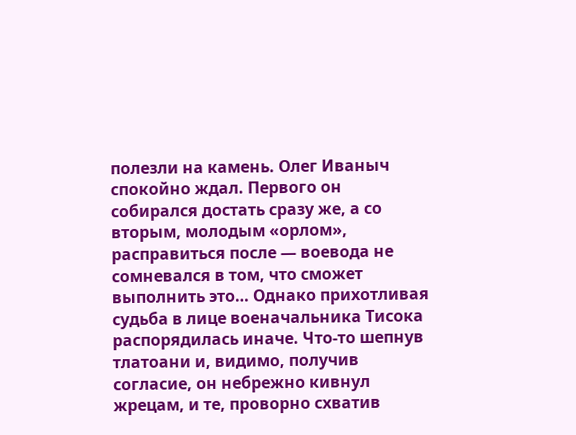полезли на камень. Олег Иваныч спокойно ждал. Первого он собирался достать сразу же, а со вторым, молодым «орлом», расправиться после — воевода не сомневался в том, что сможет выполнить это… Однако прихотливая судьба в лице военачальника Тисока распорядилась иначе. Что-то шепнув тлатоани и, видимо, получив согласие, он небрежно кивнул жрецам, и те, проворно схватив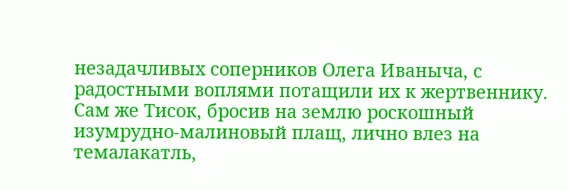незадачливых соперников Олега Иваныча, с радостными воплями потащили их к жертвеннику. Сам же Тисок, бросив на землю роскошный изумрудно-малиновый плащ, лично влез на темалакатль,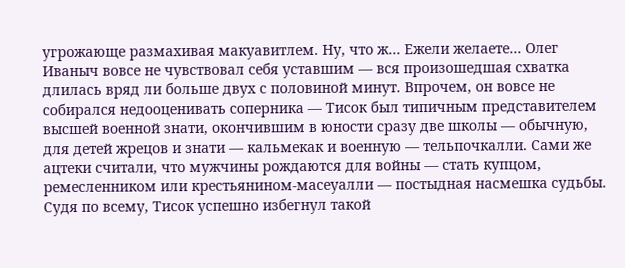угрожающе размахивая макуавитлем. Ну, что ж… Ежели желаете… Олег Иваныч вовсе не чувствовал себя уставшим — вся произошедшая схватка длилась вряд ли больше двух с половиной минут. Впрочем, он вовсе не собирался недооценивать соперника — Тисок был типичным представителем высшей военной знати, окончившим в юности сразу две школы — обычную, для детей жрецов и знати — кальмекак и военную — тельпочкалли. Сами же ацтеки считали, что мужчины рождаются для войны — стать купцом, ремесленником или крестьянином-масеуалли — постыдная насмешка судьбы. Судя по всему, Тисок успешно избегнул такой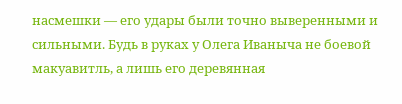насмешки — его удары были точно выверенными и сильными. Будь в руках у Олега Иваныча не боевой макуавитль, а лишь его деревянная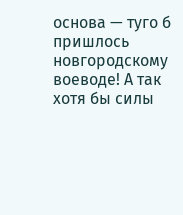основа — туго б пришлось новгородскому воеводе! А так хотя бы силы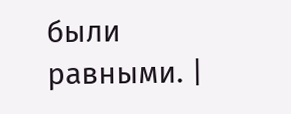были равными. |